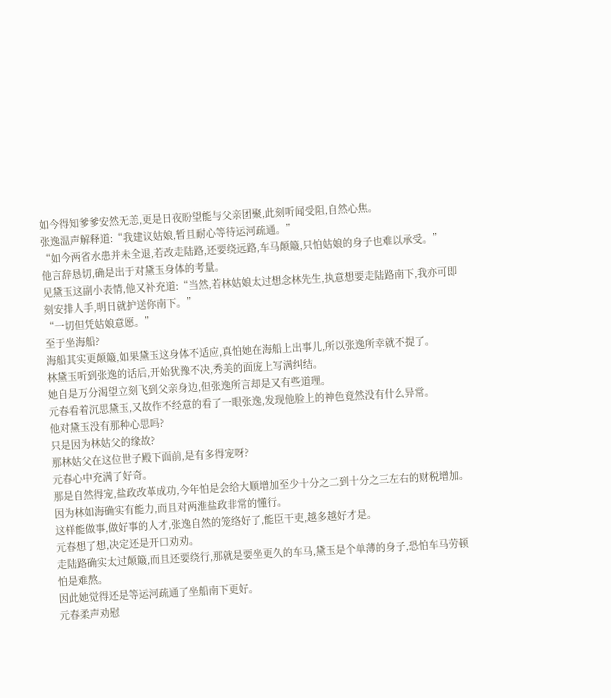如今得知爹爹安然无恙,更是日夜盼望能与父亲团聚,此刻听闻受阻,自然心焦。
张逸温声解释道:“我建议姑娘,暂且耐心等待运河疏通。”
“如今两省水患并未全退,若改走陆路,还要绕远路,车马颠簸,只怕姑娘的身子也难以承受。”
他言辞恳切,确是出于对黛玉身体的考量。
见黛玉这副小表情,他又补充道:“当然,若林姑娘太过想念林先生,执意想要走陆路南下,我亦可即刻安排人手,明日就护送你南下。”
“一切但凭姑娘意愿。”
至于坐海船?
海船其实更颠簸,如果黛玉这身体不适应,真怕她在海船上出事儿,所以张逸所幸就不提了。
林黛玉听到张逸的话后,开始犹豫不决,秀美的面庞上写满纠结。
她自是万分渴望立刻飞到父亲身边,但张逸所言却是又有些道理。
元春看着沉思黛玉,又故作不经意的看了一眼张逸,发现他脸上的神色竟然没有什么异常。
他对黛玉没有那种心思吗?
只是因为林姑父的缘故?
那林姑父在这位世子殿下面前,是有多得宠呀?
元春心中充满了好奇。
那是自然得宠,盐政改革成功,今年怕是会给大顺增加至少十分之二到十分之三左右的财税增加。
因为林如海确实有能力,而且对两淮盐政非常的懂行。
这样能做事,做好事的人才,张逸自然的笼络好了,能臣干吏,越多越好才是。
元春想了想,决定还是开口劝劝。
走陆路确实太过颠簸,而且还要绕行,那就是要坐更久的车马,黛玉是个单薄的身子,恐怕车马劳顿怕是难熬。
因此她觉得还是等运河疏通了坐船南下更好。
元春柔声劝慰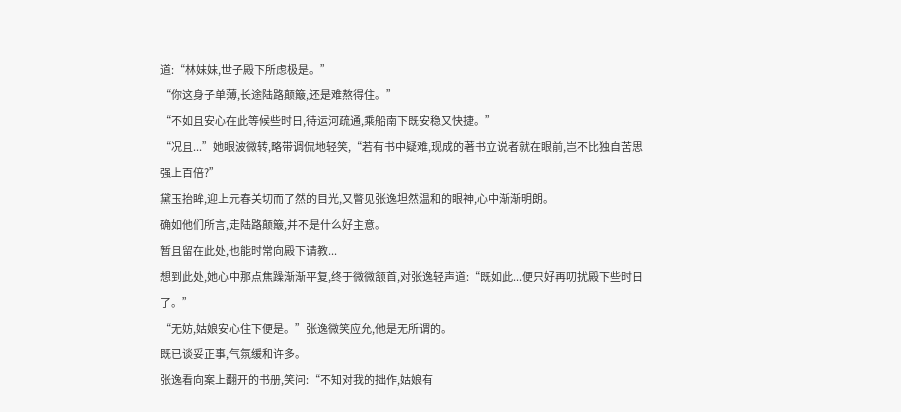道:“林妹妹,世子殿下所虑极是。”
“你这身子单薄,长途陆路颠簸,还是难熬得住。”
“不如且安心在此等候些时日,待运河疏通,乘船南下既安稳又快捷。”
“况且...”她眼波微转,略带调侃地轻笑,“若有书中疑难,现成的著书立说者就在眼前,岂不比独自苦思强上百倍?”
黛玉抬眸,迎上元春关切而了然的目光,又瞥见张逸坦然温和的眼神,心中渐渐明朗。
确如他们所言,走陆路颠簸,并不是什么好主意。
暂且留在此处,也能时常向殿下请教...
想到此处,她心中那点焦躁渐渐平复,终于微微颔首,对张逸轻声道:“既如此...便只好再叨扰殿下些时日了。”
“无妨,姑娘安心住下便是。”张逸微笑应允,他是无所谓的。
既已谈妥正事,气氛缓和许多。
张逸看向案上翻开的书册,笑问:“不知对我的拙作,姑娘有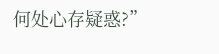何处心存疑惑?”